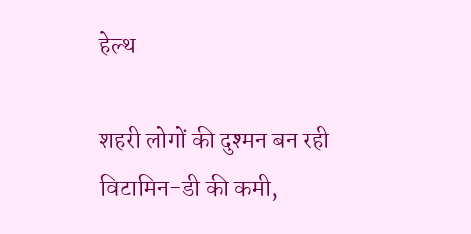हेल्थ

शहरी लोगों की दुश्मन बन रही विटामिन-डी की कमी,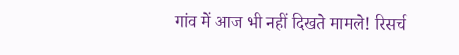गांव में आज भी नहीं दिखते मामले! रिसर्च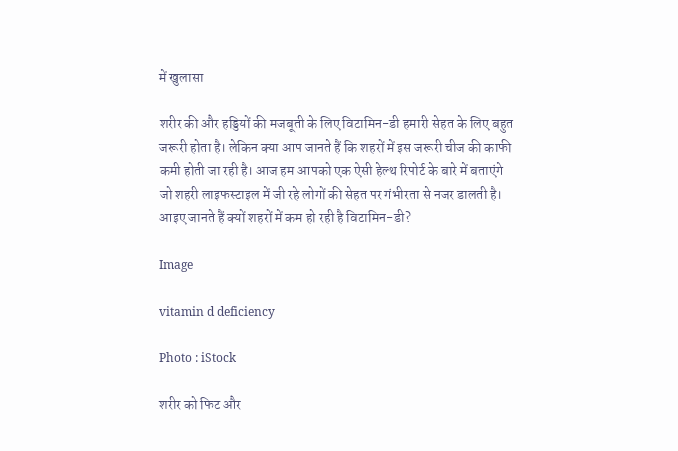में खुलासा

शरीर की और हड्डियों की मजबूती के लिए विटामिन-डी हमारी सेहत के लिए बहुत जरूरी होता है। लेकिन क्या आप जानते हैं कि शहरों में इस जरूरी चीज की काफी कमी होती जा रही है। आज हम आपको एक ऐसी हेल्थ रिपोर्ट के बारे में बताएंगे जो शहरी लाइफस्टाइल में जी रहे लोगों की सेहत पर गंभीरता से नजर डालती है। आइए जानते हैं क्यों शहरों में कम हो रही है विटामिन-डी?

Image

vitamin d deficiency

Photo : iStock

शरीर को फिट और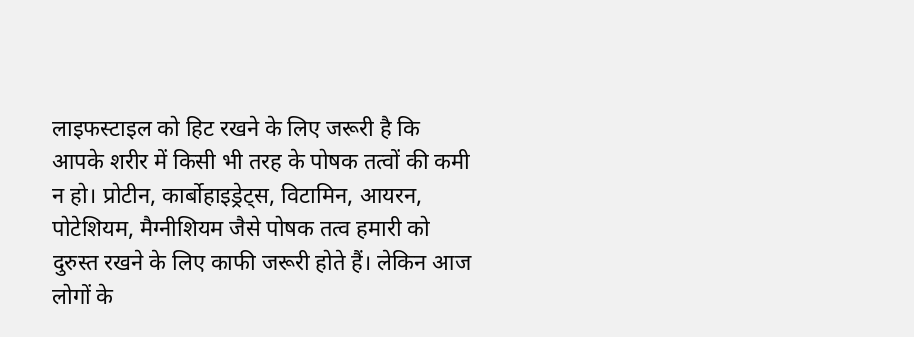लाइफस्टाइल को हिट रखने के लिए जरूरी है कि आपके शरीर में किसी भी तरह के पोषक तत्वों की कमी न हो। प्रोटीन, कार्बोहाइड्रेट्स, विटामिन, आयरन, पोटेशियम, मैग्नीशियम जैसे पोषक तत्व हमारी को दुरुस्त रखने के लिए काफी जरूरी होते हैं। लेकिन आज लोगों के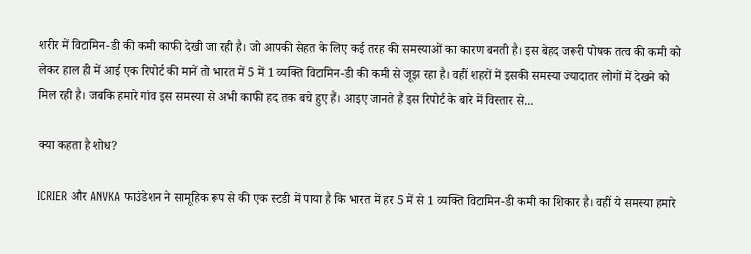शरीर में विटामिन-डी की कमी काफी देखी जा रही है। जो आपकी सेहत के लिए कई तरह की समस्याओं का कारण बनती है। इस बेहद जरूरी पोषक तत्व की कमी को लेकर हाल ही में आई एक रिपोर्ट की मानें तो भारत में 5 में 1 व्यक्ति विटामिन-डी की कमी से जूझ रहा है। वहीं शहरों में इसकी समस्या ज्यादातर लोगों में देखने को मिल रही है। जबकि हमारे गांव इस समस्या से अभी काफी हद तक बचे हुए हैं। आइए जानते हैं इस रिपोर्ट के बारे में विस्तार से...

क्या कहता है शोध?

ICRIER और ANVKA फाउंडेशन ने सामूहिक रूप से की एक स्टडी में पाया है कि भारत में हर 5 में से 1 व्यक्ति विटामिन-डी कमी का शिकार है। वहीं ये समस्या हमारे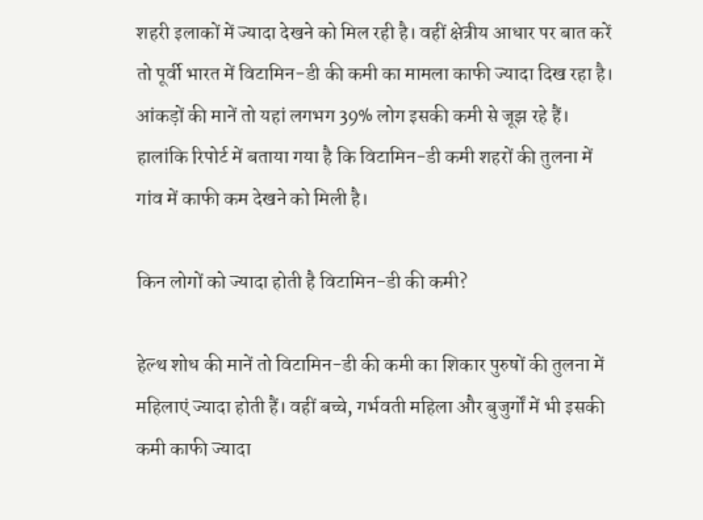शहरी इलाकों में ज्यादा देखने को मिल रही है। वहीं क्षेत्रीय आधार पर बात करें तो पूर्वी भारत में विटामिन-डी की कमी का मामला काफी ज्यादा दिख रहा है। आंकड़ों की मानें तो यहां लगभग 39% लोग इसकी कमी से जूझ रहे हैं। हालांकि रिपोर्ट में बताया गया है कि विटामिन-डी कमी शहरों की तुलना में गांव में काफी कम देखने को मिली है।

किन लोगों को ज्यादा होती है विटामिन-डी की कमी?

हेल्थ शोध की मानें तो विटामिन-डी की कमी का शिकार पुरुषों की तुलना में महिलाएं ज्यादा होती हैं। वहीं बच्चे, गर्भवती महिला और बुजुर्गों में भी इसकी कमी काफी ज्यादा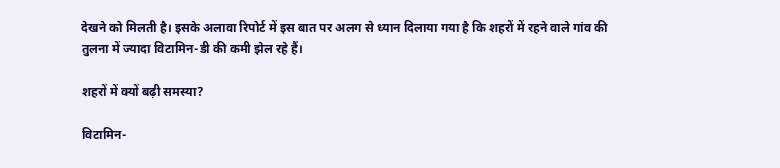देखने को मिलती है। इसके अलावा रिपोर्ट में इस बात पर अलग से ध्यान दिलाया गया है कि शहरों में रहने वाले गांव की तुलना में ज्यादा विटामिन-डी की कमी झेल रहे हैं।

शहरों में क्यों बढ़ी समस्या?

विटामिन-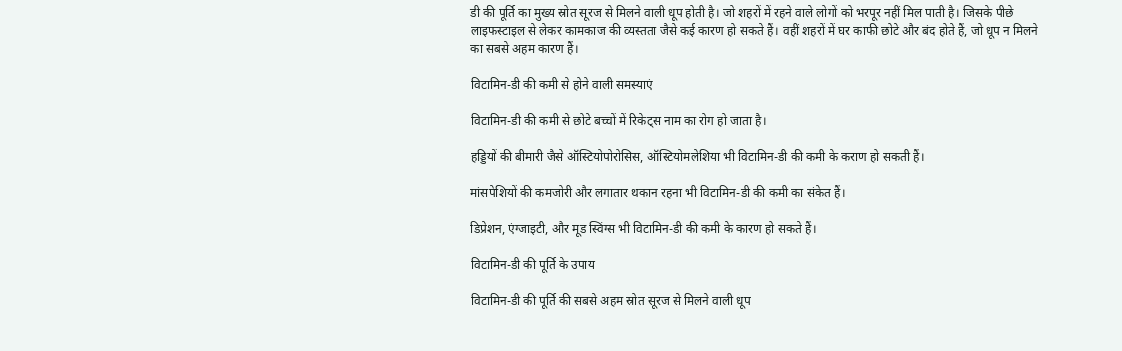डी की पूर्ति का मुख्य स्रोत सूरज से मिलने वाली धूप होती है। जो शहरों में रहने वाले लोगों को भरपूर नहीं मिल पाती है। जिसके पीछे लाइफस्टाइल से लेकर कामकाज की व्यस्तता जैसे कई कारण हो सकते हैं। वहीं शहरों में घर काफी छोटे और बंद होते हैं, जो धूप न मिलने का सबसे अहम कारण हैं।

विटामिन-डी की कमी से होने वाली समस्याएं

विटामिन-डी की कमी से छोटे बच्चों में रिकेट्स नाम का रोग हो जाता है।

हड्डियों की बीमारी जैसे ऑस्टियोपोरोसिस, ऑस्टियोमलेशिया भी विटामिन-डी की कमी के कराण हो सकती हैं।

मांसपेशियों की कमजोरी और लगातार थकान रहना भी विटामिन-डी की कमी का संकेत हैं।

डिप्रेशन, एंग्जाइटी, और मूड स्विंग्स भी विटामिन-डी की कमी के कारण हो सकते हैं।

विटामिन-डी की पूर्ति के उपाय

विटामिन-डी की पूर्ति की सबसे अहम स्रोत सूरज से मिलने वाली धूप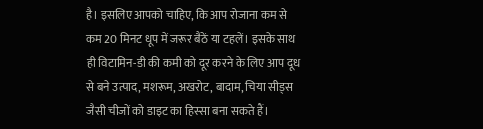है। इसलिए आपको चाहिए, कि आप रोजाना कम से कम 20 मिनट धूप में जरूर बैठें या टहलें। इसके साथ ही विटामिन-डी की कमी को दूर करने के लिए आप दूध से बने उत्पाद, मशरूम, अखरोट, बादाम, चिया सीड्स जैसी चीजों को डाइट का हिस्सा बना सकते हैं।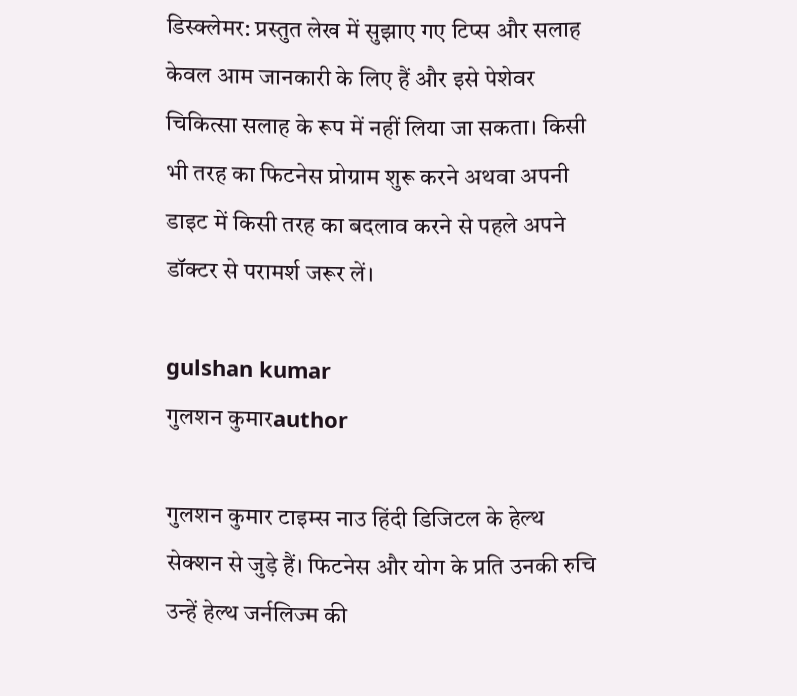डिस्क्लेमर: प्रस्तुत लेख में सुझाए गए टिप्स और सलाह केवल आम जानकारी के लिए हैं और इसे पेशेवर चिकित्सा सलाह के रूप में नहीं लिया जा सकता। किसी भी तरह का फिटनेस प्रोग्राम शुरू करने अथवा अपनी डाइट में किसी तरह का बदलाव करने से पहले अपने डॉक्टर से परामर्श जरूर लें।

gulshan kumar
गुलशन कुमारauthor

गुलशन कुमार टाइम्स नाउ हिंदी डिजिटल के हेल्थ सेक्शन से जुड़े हैं। फिटनेस और योग के प्रति उनकी रुचि उन्हें हेल्थ जर्नलिज्म की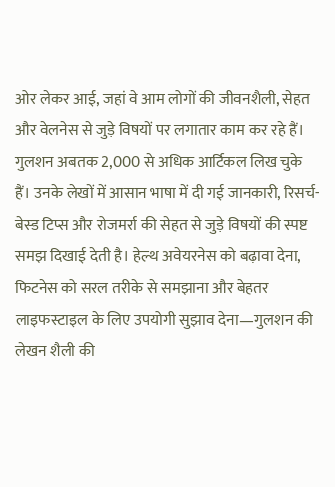ओर लेकर आई, जहां वे आम लोगों की जीवनशैली, सेहत और वेलनेस से जुड़े विषयों पर लगातार काम कर रहे हैं। गुलशन अबतक 2,000 से अधिक आर्टिकल लिख चुके हैं। उनके लेखों में आसान भाषा में दी गई जानकारी, रिसर्च-बेस्ड टिप्स और रोजमर्रा की सेहत से जुड़े विषयों की स्पष्ट समझ दिखाई देती है। हेल्थ अवेयरनेस को बढ़ावा देना, फिटनेस को सरल तरीके से समझाना और बेहतर लाइफस्टाइल के लिए उपयोगी सुझाव देना—गुलशन की लेखन शैली की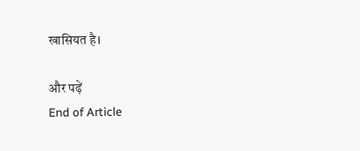खासियत है।

और पढ़ें
End of Article